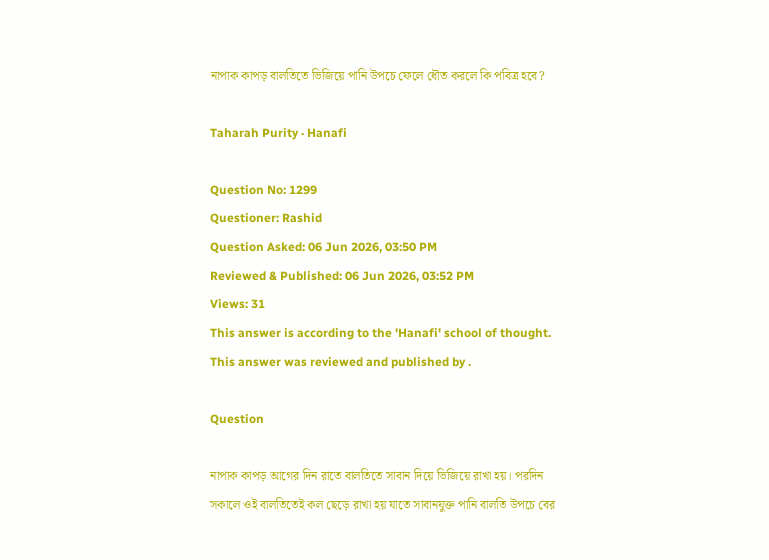নাপাক কাপড় বালতিতে ভিজিয়ে পানি উপচে ফেলে ধৌত করলে কি পবিত্র হবে?

Taharah Purity · Hanafi

Question No: 1299
Questioner: Rashid
Question Asked: 06 Jun 2026, 03:50 PM
Reviewed & Published: 06 Jun 2026, 03:52 PM
Views: 31
This answer is according to the 'Hanafi' school of thought.
This answer was reviewed and published by .

Question

নাপাক কাপড় আগের দিন রাতে বালতিতে সাবান দিয়ে ভিজিয়ে রাখা হয়। পরদিন সকালে ওই বালতিতেই কল ছেড়ে রাখা হয় যাতে সাবানযুক্ত পানি বালতি উপচে বের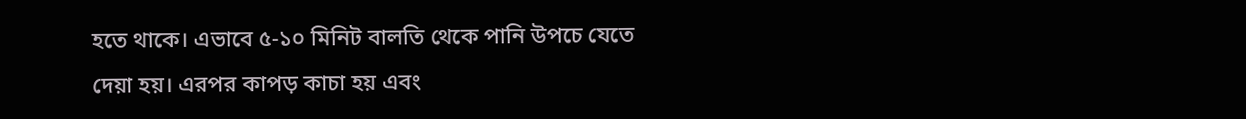হতে থাকে। এভাবে ৫-১০ মিনিট বালতি থেকে পানি উপচে যেতে দেয়া হয়। এরপর কাপড় কাচা হয় এবং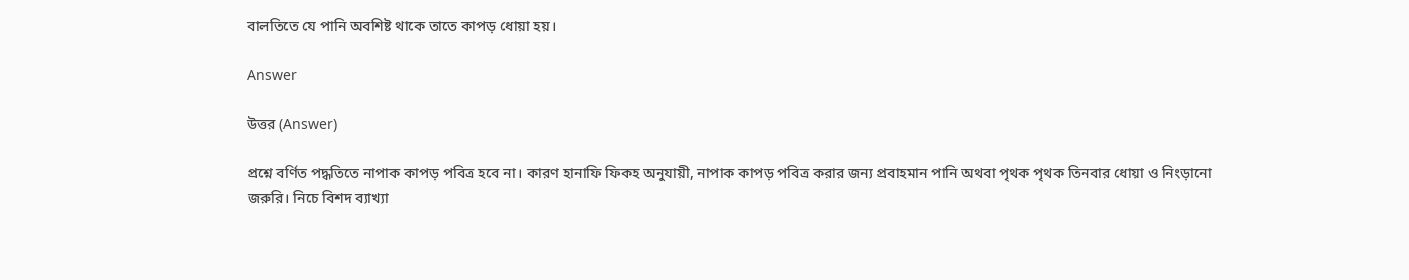বালতিতে যে পানি অবশিষ্ট থাকে তাতে কাপড় ধোয়া হয়।

Answer

উত্তর (Answer)

প্রশ্নে বর্ণিত পদ্ধতিতে নাপাক কাপড় পবিত্র হবে না। কারণ হানাফি ফিকহ অনুযায়ী, নাপাক কাপড় পবিত্র করার জন্য প্রবাহমান পানি অথবা পৃথক পৃথক তিনবার ধোয়া ও নিংড়ানো জরুরি। নিচে বিশদ ব্যাখ্যা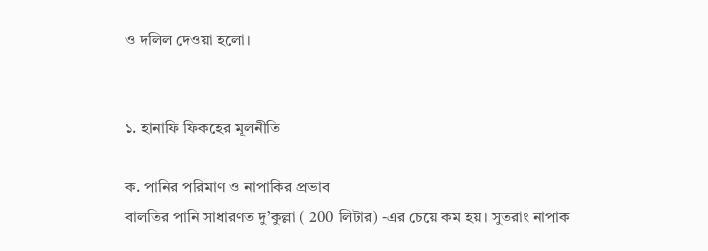ও দলিল দেওয়া হলো।


১. হানাফি ফিকহের মূলনীতি

ক. পানির পরিমাণ ও নাপাকির প্রভাব
বালতির পানি সাধারণত দু’কুল্লা ( 200 লিটার) -এর চেয়ে কম হয়। সুতরাং নাপাক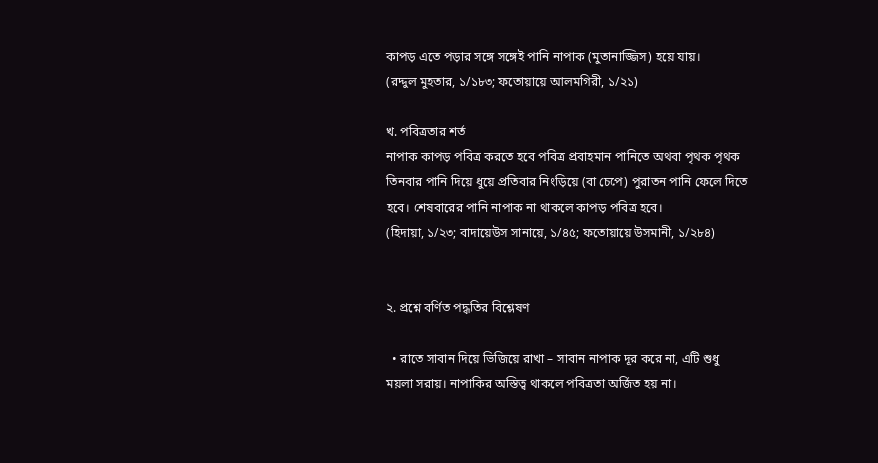কাপড় এতে পড়ার সঙ্গে সঙ্গেই পানি নাপাক (মুতানাজ্জিস) হয়ে যায়।
(রদ্দুল মুহতার, ১/১৮৩; ফতোয়ায়ে আলমগিরী, ১/২১)

খ. পবিত্রতার শর্ত
নাপাক কাপড় পবিত্র করতে হবে পবিত্র প্রবাহমান পানিতে অথবা পৃথক পৃথক তিনবার পানি দিয়ে ধুয়ে প্রতিবার নিংড়িয়ে (বা চেপে) পুরাতন পানি ফেলে দিতে হবে। শেষবারের পানি নাপাক না থাকলে কাপড় পবিত্র হবে।
(হিদায়া, ১/২৩; বাদায়েউস সানায়ে, ১/৪৫; ফতোয়ায়ে উসমানী, ১/২৮৪)


২. প্রশ্নে বর্ণিত পদ্ধতির বিশ্লেষণ

  • রাতে সাবান দিয়ে ভিজিয়ে রাখা – সাবান নাপাক দূর করে না, এটি শুধু ময়লা সরায়। নাপাকির অস্তিত্ব থাকলে পবিত্রতা অর্জিত হয় না।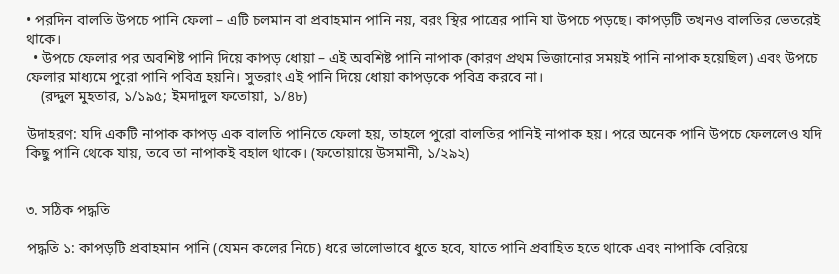• পরদিন বালতি উপচে পানি ফেলা – এটি চলমান বা প্রবাহমান পানি নয়, বরং স্থির পাত্রের পানি যা উপচে পড়ছে। কাপড়টি তখনও বালতির ভেতরেই থাকে।
  • উপচে ফেলার পর অবশিষ্ট পানি দিয়ে কাপড় ধোয়া – এই অবশিষ্ট পানি নাপাক (কারণ প্রথম ভিজানোর সময়ই পানি নাপাক হয়েছিল) এবং উপচে ফেলার মাধ্যমে পুরো পানি পবিত্র হয়নি। সুতরাং এই পানি দিয়ে ধোয়া কাপড়কে পবিত্র করবে না।
    (রদ্দুল মুহতার, ১/১৯৫; ইমদাদুল ফতোয়া, ১/৪৮)

উদাহরণ: যদি একটি নাপাক কাপড় এক বালতি পানিতে ফেলা হয়, তাহলে পুরো বালতির পানিই নাপাক হয়। পরে অনেক পানি উপচে ফেললেও যদি কিছু পানি থেকে যায়, তবে তা নাপাকই বহাল থাকে। (ফতোয়ায়ে উসমানী, ১/২৯২)


৩. সঠিক পদ্ধতি

পদ্ধতি ১: কাপড়টি প্রবাহমান পানি (যেমন কলের নিচে) ধরে ভালোভাবে ধুতে হবে, যাতে পানি প্রবাহিত হতে থাকে এবং নাপাকি বেরিয়ে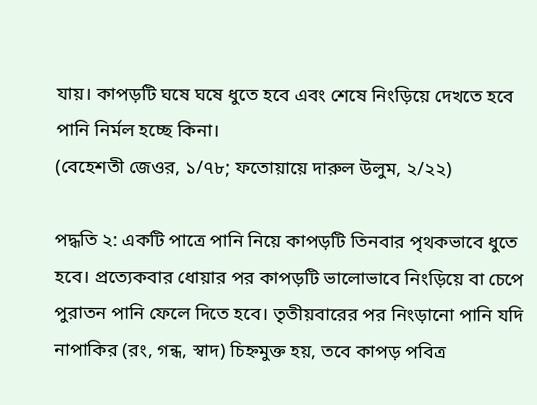যায়। কাপড়টি ঘষে ঘষে ধুতে হবে এবং শেষে নিংড়িয়ে দেখতে হবে পানি নির্মল হচ্ছে কিনা।
(বেহেশতী জেওর, ১/৭৮; ফতোয়ায়ে দারুল উলুম, ২/২২)

পদ্ধতি ২: একটি পাত্রে পানি নিয়ে কাপড়টি তিনবার পৃথকভাবে ধুতে হবে। প্রত্যেকবার ধোয়ার পর কাপড়টি ভালোভাবে নিংড়িয়ে বা চেপে পুরাতন পানি ফেলে দিতে হবে। তৃতীয়বারের পর নিংড়ানো পানি যদি নাপাকির (রং, গন্ধ, স্বাদ) চিহ্নমুক্ত হয়, তবে কাপড় পবিত্র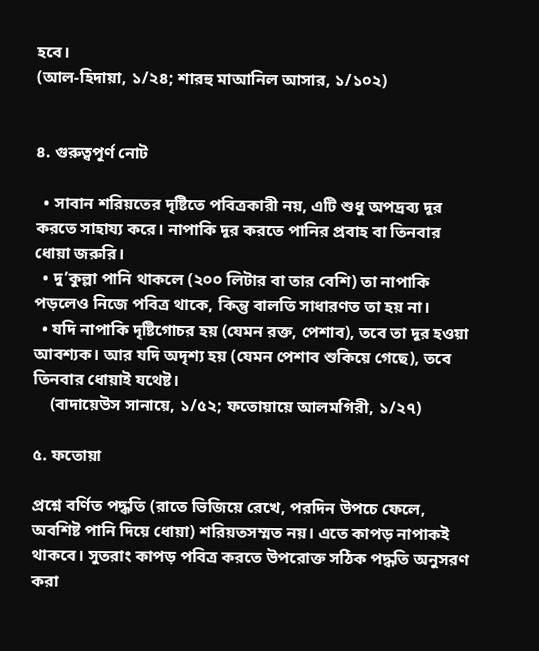হবে।
(আল-হিদায়া, ১/২৪; শারহু মাআনিল আসার, ১/১০২)


৪. গুরুত্বপূর্ণ নোট

  • সাবান শরিয়তের দৃষ্টিতে পবিত্রকারী নয়, এটি শুধু অপদ্রব্য দূর করতে সাহায্য করে। নাপাকি দূর করতে পানির প্রবাহ বা তিনবার ধোয়া জরুরি।
  • দু’কুল্লা পানি থাকলে (২০০ লিটার বা তার বেশি) তা নাপাকি পড়লেও নিজে পবিত্র থাকে, কিন্তু বালতি সাধারণত তা হয় না।
  • যদি নাপাকি দৃষ্টিগোচর হয় (যেমন রক্ত, পেশাব), তবে তা দূর হওয়া আবশ্যক। আর যদি অদৃশ্য হয় (যেমন পেশাব শুকিয়ে গেছে), তবে তিনবার ধোয়াই যথেষ্ট।
    (বাদায়েউস সানায়ে, ১/৫২; ফতোয়ায়ে আলমগিরী, ১/২৭)

৫. ফতোয়া

প্রশ্নে বর্ণিত পদ্ধতি (রাতে ভিজিয়ে রেখে, পরদিন উপচে ফেলে, অবশিষ্ট পানি দিয়ে ধোয়া) শরিয়তসম্মত নয়। এতে কাপড় নাপাকই থাকবে। সুতরাং কাপড় পবিত্র করতে উপরোক্ত সঠিক পদ্ধতি অনুসরণ করা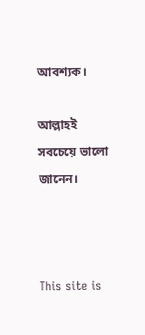আবশ্যক।

আল্লাহই সবচেয়ে ভালো জানেন।



This site is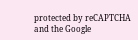protected by reCAPTCHA and the Google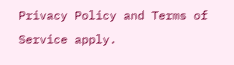Privacy Policy and Terms of Service apply.